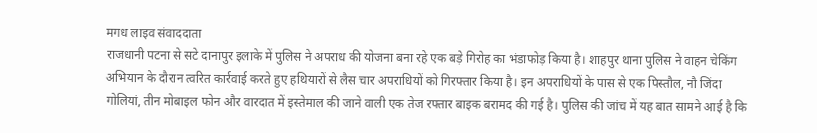मगध लाइव संवाददाता
राजधानी पटना से सटे दानापुर इलाके में पुलिस ने अपराध की योजना बना रहे एक बड़े गिरोह का भंडाफोड़ किया है। शाहपुर थाना पुलिस ने वाहन चेकिंग अभियान के दौरान त्वरित कार्रवाई करते हुए हथियारों से लैस चार अपराधियों को गिरफ्तार किया है। इन अपराधियों के पास से एक पिस्तौल, नौ जिंदा गोलियां, तीन मोबाइल फोन और वारदात में इस्तेमाल की जाने वाली एक तेज रफ्तार बाइक बरामद की गई है। पुलिस की जांच में यह बात सामने आई है कि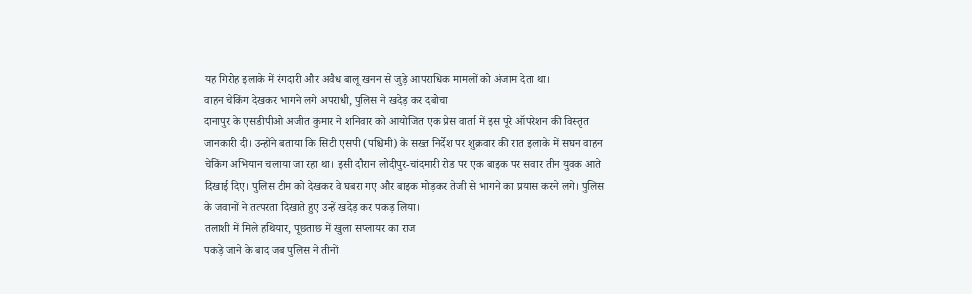यह गिरोह इलाके में रंगदारी और अवैध बालू खनन से जुड़े आपराधिक मामलों को अंजाम देता था।
वाहन चेकिंग देखकर भागने लगे अपराधी, पुलिस ने खदेड़ कर दबोचा
दानापुर के एसडीपीओ अजीत कुमार ने शनिवार को आयोजित एक प्रेस वार्ता में इस पूरे ऑपरेशन की विस्तृत जानकारी दी। उन्होंने बताया कि सिटी एसपी (पश्चिमी) के सख्त निर्देश पर शुक्रवार की रात इलाके में सघन वाहन चेकिंग अभियान चलाया जा रहा था। इसी दौरान लोदीपुर-चांदमारी रोड पर एक बाइक पर सवार तीन युवक आते दिखाई दिए। पुलिस टीम को देखकर वे घबरा गए और बाइक मोड़कर तेजी से भागने का प्रयास करने लगे। पुलिस के जवानों ने तत्परता दिखाते हुए उन्हें खदेड़ कर पकड़ लिया।
तलाशी में मिले हथियार, पूछताछ में खुला सप्लायर का राज
पकड़े जाने के बाद जब पुलिस ने तीनों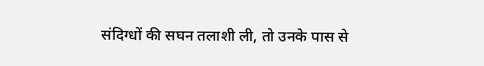संदिग्धों की सघन तलाशी ली, तो उनके पास से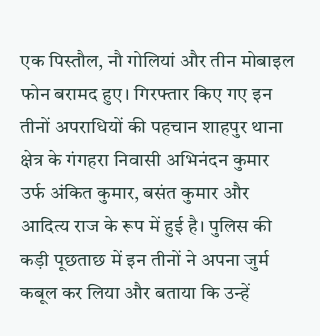एक पिस्तौल, नौ गोलियां और तीन मोबाइल फोन बरामद हुए। गिरफ्तार किए गए इन तीनों अपराधियों की पहचान शाहपुर थाना क्षेत्र के गंगहरा निवासी अभिनंदन कुमार उर्फ अंकित कुमार, बसंत कुमार और आदित्य राज के रूप में हुई है। पुलिस की कड़ी पूछताछ में इन तीनों ने अपना जुर्म कबूल कर लिया और बताया कि उन्हें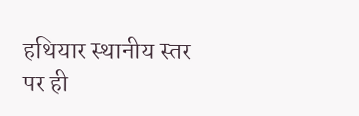हथियार स्थानीय स्तर पर ही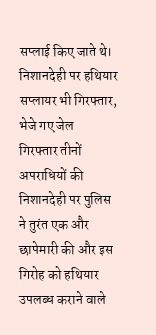सप्लाई किए जाते थे।
निशानदेही पर हथियार सप्लायर भी गिरफ्तार, भेजे गए जेल
गिरफ्तार तीनों अपराधियों की निशानदेही पर पुलिस ने तुरंत एक और छापेमारी की और इस गिरोह को हथियार उपलब्ध कराने वाले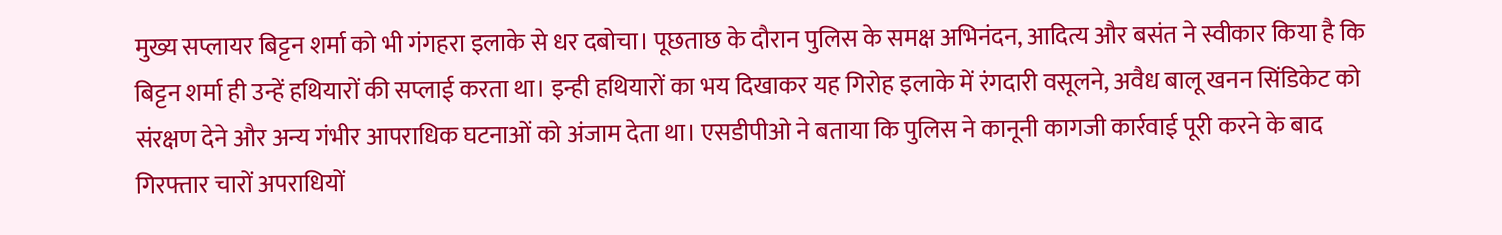मुख्य सप्लायर बिट्टन शर्मा को भी गंगहरा इलाके से धर दबोचा। पूछताछ के दौरान पुलिस के समक्ष अभिनंदन, आदित्य और बसंत ने स्वीकार किया है कि बिट्टन शर्मा ही उन्हें हथियारों की सप्लाई करता था। इन्ही हथियारों का भय दिखाकर यह गिरोह इलाके में रंगदारी वसूलने, अवैध बालू खनन सिंडिकेट को संरक्षण देने और अन्य गंभीर आपराधिक घटनाओं को अंजाम देता था। एसडीपीओ ने बताया कि पुलिस ने कानूनी कागजी कार्रवाई पूरी करने के बाद गिरफ्तार चारों अपराधियों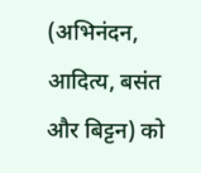(अभिनंदन, आदित्य, बसंत और बिट्टन) को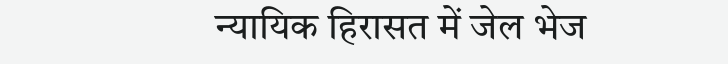न्यायिक हिरासत में जेल भेज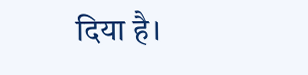दिया है।